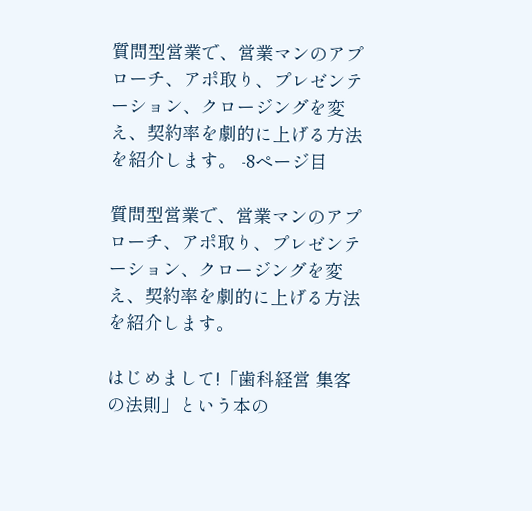質問型営業で、営業マンのアプローチ、アポ取り、プレゼンテーション、クロージングを変え、契約率を劇的に上げる方法を紹介します。 -8ページ目

質問型営業で、営業マンのアプローチ、アポ取り、プレゼンテーション、クロージングを変え、契約率を劇的に上げる方法を紹介します。

はじめまして!「歯科経営 集客の法則」という本の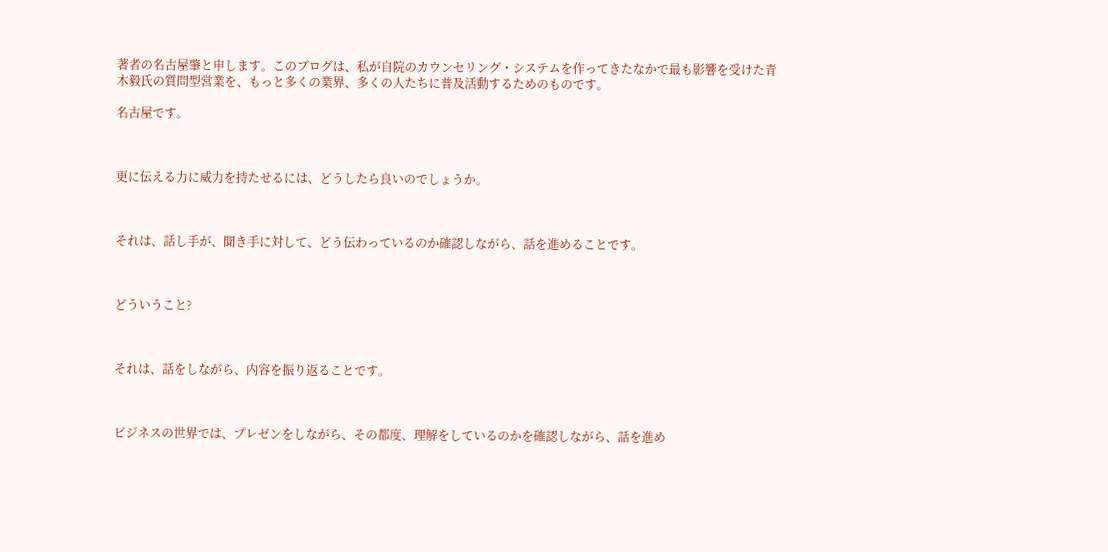著者の名古屋肇と申します。このブログは、私が自院のカウンセリング・システムを作ってきたなかで最も影響を受けた青木毅氏の質問型営業を、もっと多くの業界、多くの人たちに普及活動するためのものです。

名古屋です。



更に伝える力に威力を持たせるには、どうしたら良いのでしょうか。



それは、話し手が、聞き手に対して、どう伝わっているのか確認しながら、話を進めることです。



どういうこと?



それは、話をしながら、内容を振り返ることです。



ビジネスの世界では、プレゼンをしながら、その都度、理解をしているのかを確認しながら、話を進め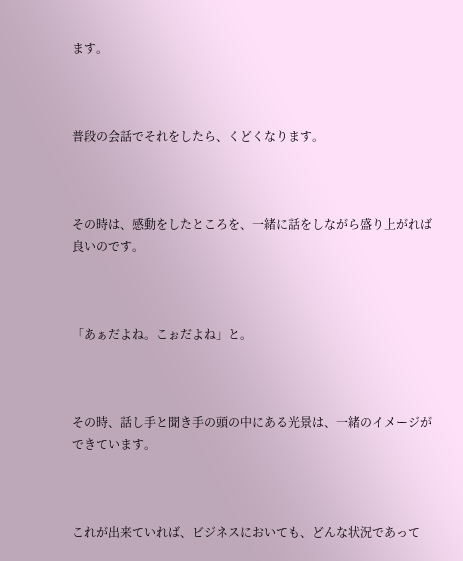ます。



普段の会話でそれをしたら、くどくなります。



その時は、感動をしたところを、一緒に話をしながら盛り上がれば良いのです。



「あぁだよね。こぉだよね」と。



その時、話し手と聞き手の頭の中にある光景は、一緒のイメージができています。



これが出来ていれば、ビジネスにおいても、どんな状況であって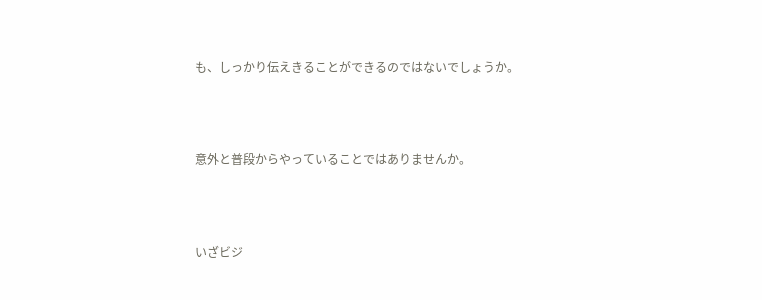も、しっかり伝えきることができるのではないでしょうか。



意外と普段からやっていることではありませんか。



いざビジ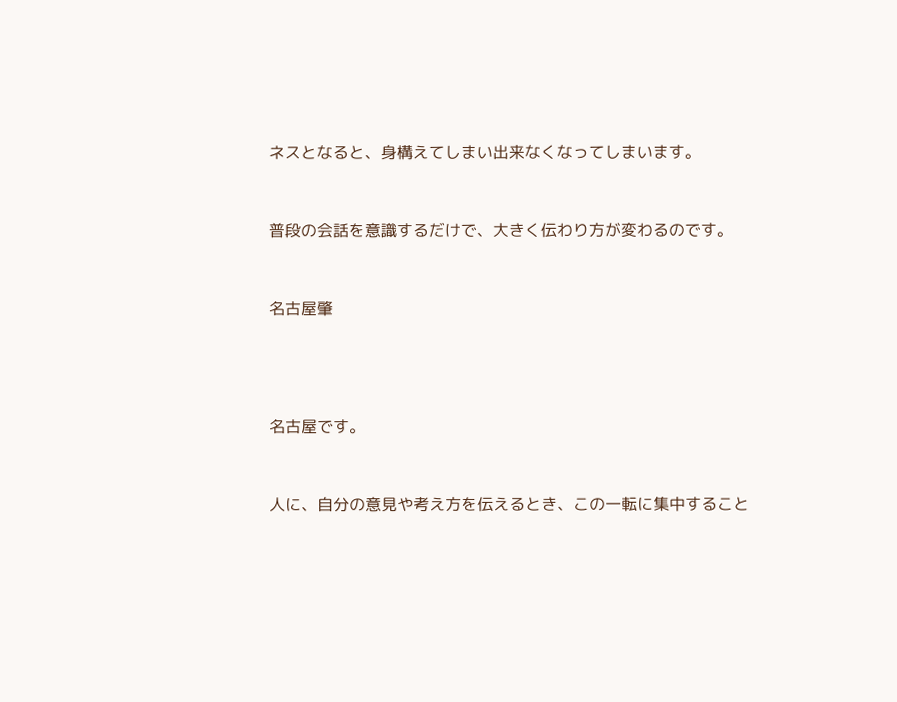ネスとなると、身構えてしまい出来なくなってしまいます。



普段の会話を意識するだけで、大きく伝わり方が変わるのです。



名古屋肇





名古屋です。



人に、自分の意見や考え方を伝えるとき、この一転に集中すること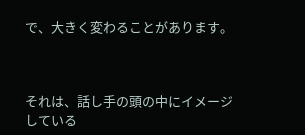で、大きく変わることがあります。



それは、話し手の頭の中にイメージしている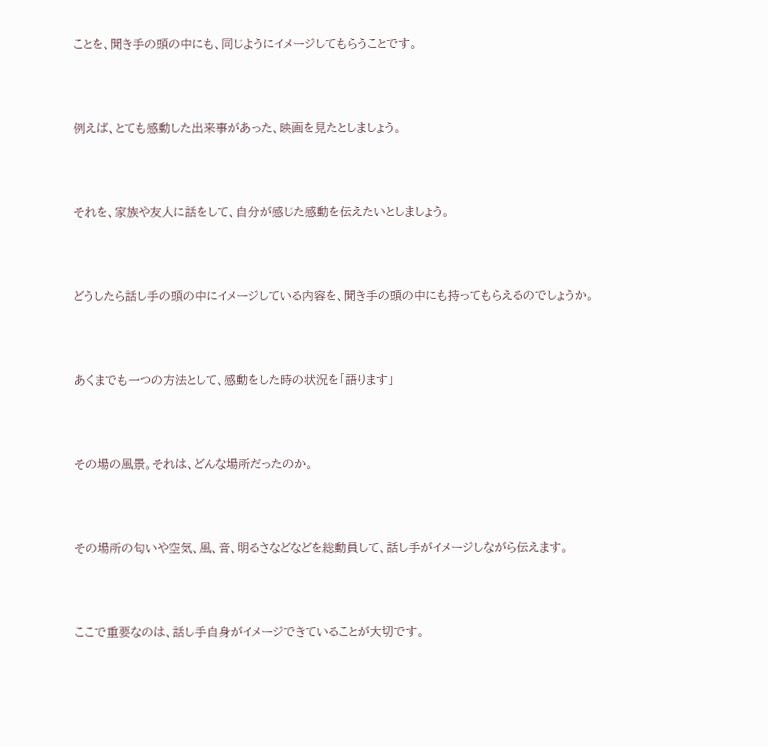ことを、聞き手の頭の中にも、同じようにイメージしてもらうことです。



例えば、とても感動した出来事があった、映画を見たとしましょう。



それを、家族や友人に話をして、自分が感じた感動を伝えたいとしましょう。



どうしたら話し手の頭の中にイメージしている内容を、聞き手の頭の中にも持ってもらえるのでしょうか。



あくまでも一つの方法として、感動をした時の状況を「語ります」



その場の風景。それは、どんな場所だったのか。



その場所の匂いや空気、風、音、明るさなどなどを総動員して、話し手がイメージしながら伝えます。



ここで重要なのは、話し手自身がイメージできていることが大切です。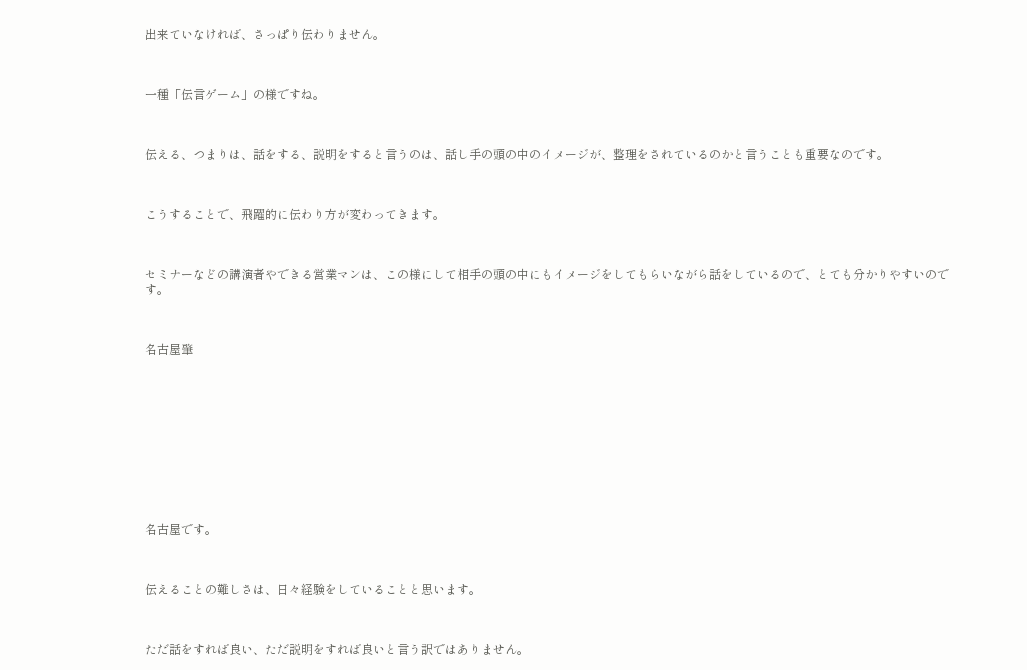出来ていなければ、さっぱり伝わりません。



一種「伝言ゲーム」の様ですね。



伝える、つまりは、話をする、説明をすると言うのは、話し手の頭の中のイメージが、整理をされているのかと言うことも重要なのです。



こうすることで、飛躍的に伝わり方が変わってきます。



セミナーなどの講演者やできる営業マンは、この様にして相手の頭の中にもイメージをしてもらいながら話をしているので、とても分かりやすいのです。



名古屋肇











名古屋です。



伝えることの難しさは、日々経験をしていることと思います。



ただ話をすれば良い、ただ説明をすれば良いと言う訳ではありません。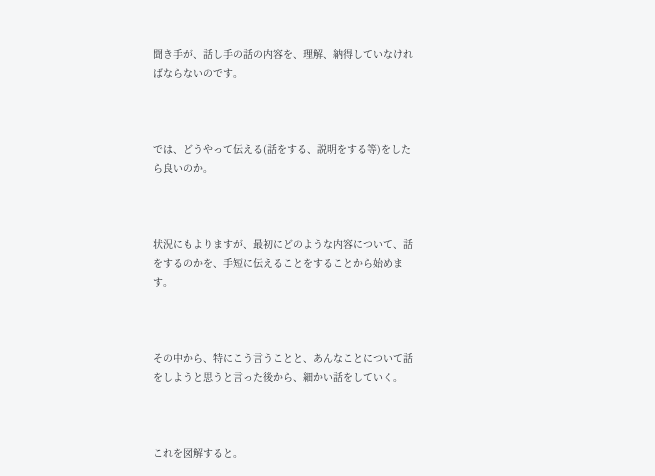聞き手が、話し手の話の内容を、理解、納得していなければならないのです。



では、どうやって伝える(話をする、説明をする等)をしたら良いのか。



状況にもよりますが、最初にどのような内容について、話をするのかを、手短に伝えることをすることから始めます。



その中から、特にこう言うことと、あんなことについて話をしようと思うと言った後から、細かい話をしていく。



これを図解すると。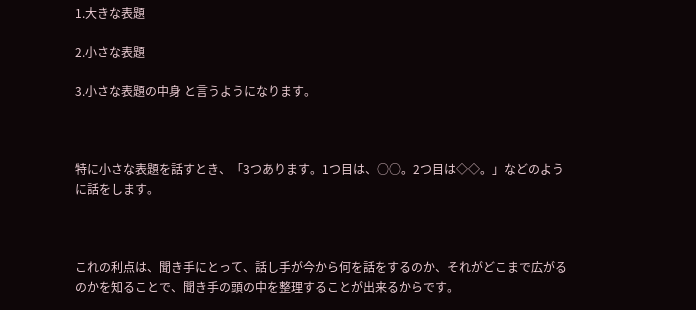1.大きな表題

2.小さな表題

3.小さな表題の中身 と言うようになります。



特に小さな表題を話すとき、「3つあります。1つ目は、○○。2つ目は◇◇。」などのように話をします。



これの利点は、聞き手にとって、話し手が今から何を話をするのか、それがどこまで広がるのかを知ることで、聞き手の頭の中を整理することが出来るからです。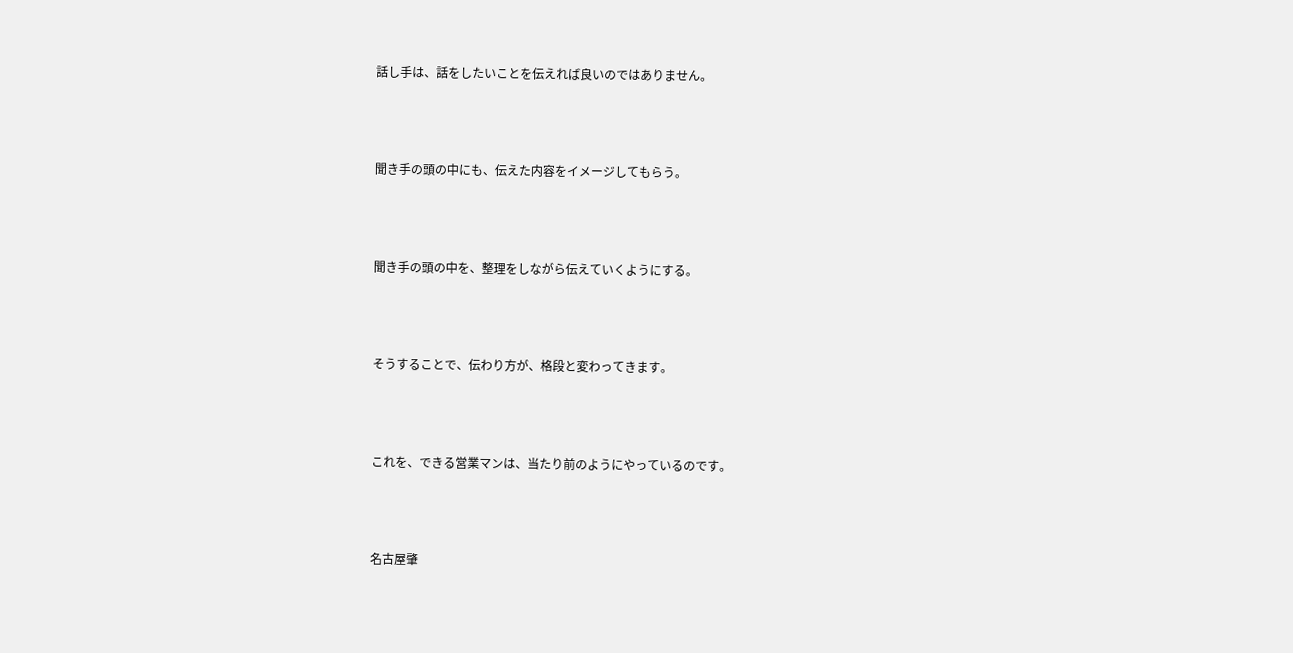話し手は、話をしたいことを伝えれば良いのではありません。



聞き手の頭の中にも、伝えた内容をイメージしてもらう。



聞き手の頭の中を、整理をしながら伝えていくようにする。



そうすることで、伝わり方が、格段と変わってきます。



これを、できる営業マンは、当たり前のようにやっているのです。



名古屋肇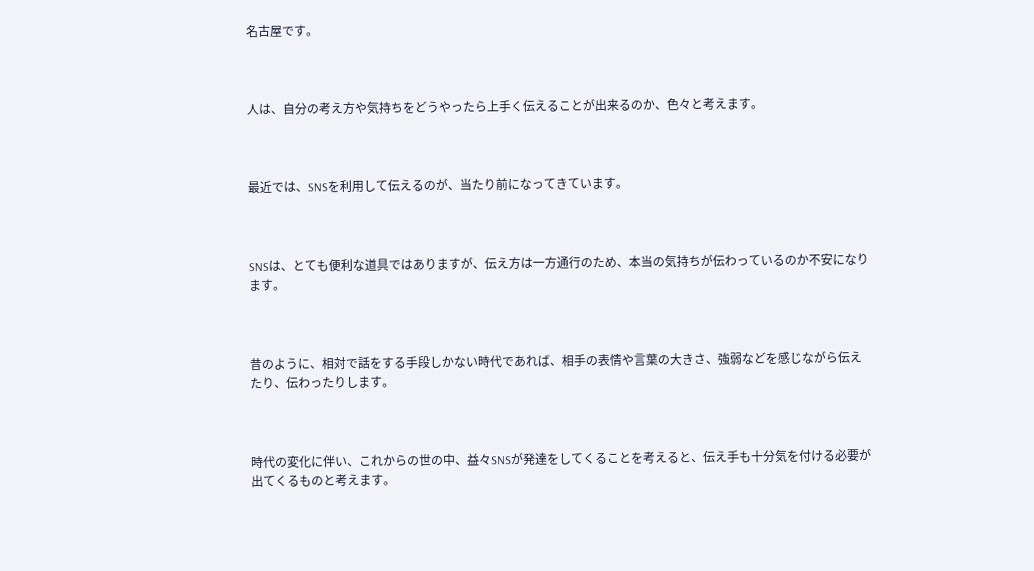名古屋です。



人は、自分の考え方や気持ちをどうやったら上手く伝えることが出来るのか、色々と考えます。



最近では、SNSを利用して伝えるのが、当たり前になってきています。



SNSは、とても便利な道具ではありますが、伝え方は一方通行のため、本当の気持ちが伝わっているのか不安になります。



昔のように、相対で話をする手段しかない時代であれば、相手の表情や言葉の大きさ、強弱などを感じながら伝えたり、伝わったりします。



時代の変化に伴い、これからの世の中、益々SNSが発達をしてくることを考えると、伝え手も十分気を付ける必要が出てくるものと考えます。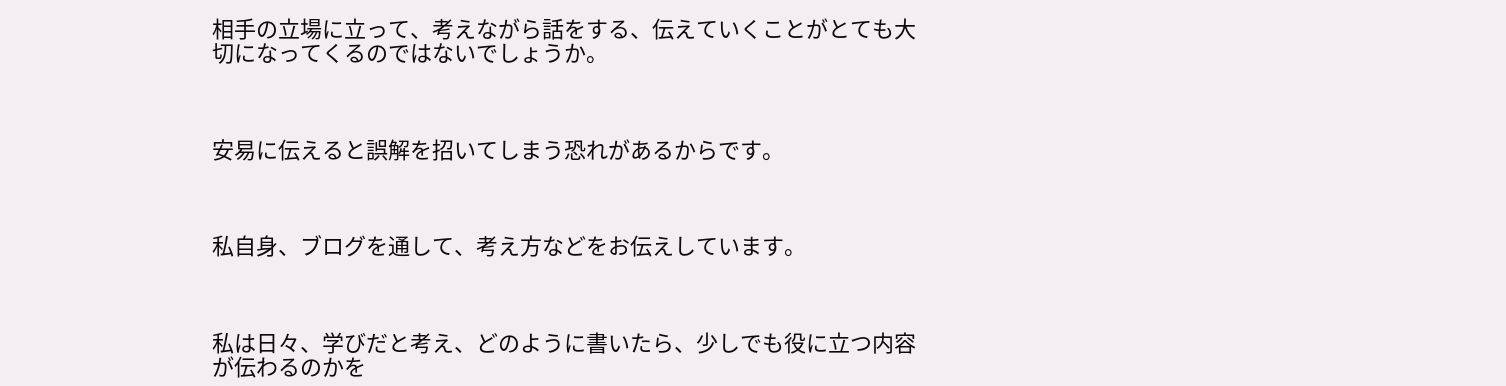相手の立場に立って、考えながら話をする、伝えていくことがとても大切になってくるのではないでしょうか。



安易に伝えると誤解を招いてしまう恐れがあるからです。



私自身、ブログを通して、考え方などをお伝えしています。



私は日々、学びだと考え、どのように書いたら、少しでも役に立つ内容が伝わるのかを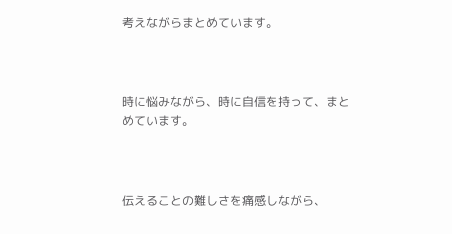考えながらまとめています。



時に悩みながら、時に自信を持って、まとめています。



伝えることの難しさを痛感しながら、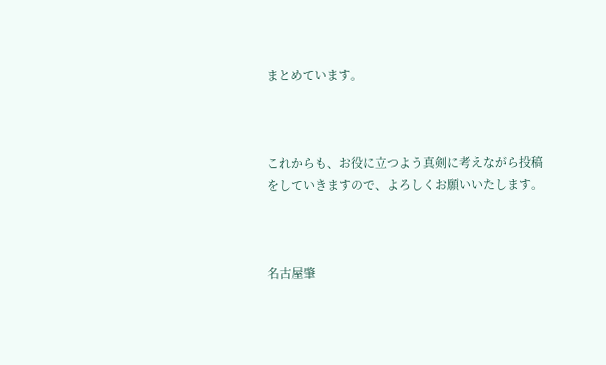まとめています。



これからも、お役に立つよう真剣に考えながら投稿をしていきますので、よろしくお願いいたします。



名古屋肇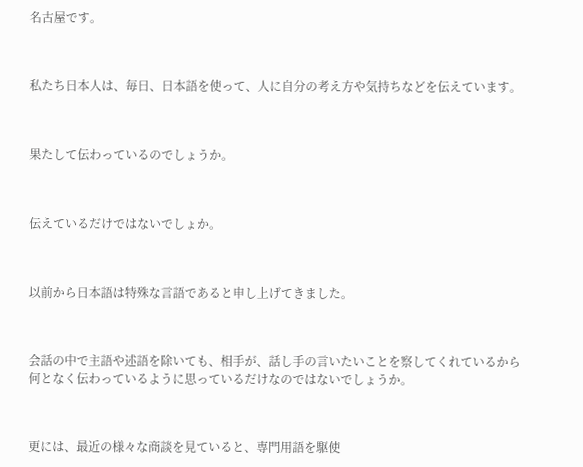名古屋です。



私たち日本人は、毎日、日本語を使って、人に自分の考え方や気持ちなどを伝えています。



果たして伝わっているのでしょうか。



伝えているだけではないでしょか。



以前から日本語は特殊な言語であると申し上げてきました。



会話の中で主語や述語を除いても、相手が、話し手の言いたいことを察してくれているから何となく伝わっているように思っているだけなのではないでしょうか。



更には、最近の様々な商談を見ていると、専門用語を駆使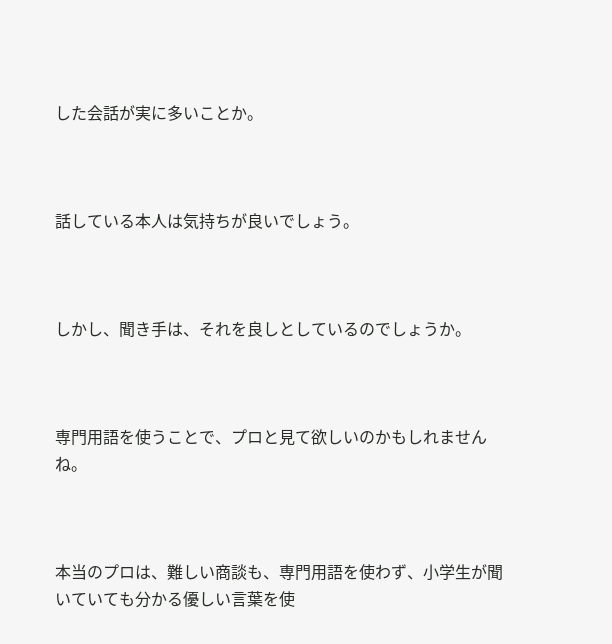した会話が実に多いことか。



話している本人は気持ちが良いでしょう。



しかし、聞き手は、それを良しとしているのでしょうか。



専門用語を使うことで、プロと見て欲しいのかもしれませんね。



本当のプロは、難しい商談も、専門用語を使わず、小学生が聞いていても分かる優しい言葉を使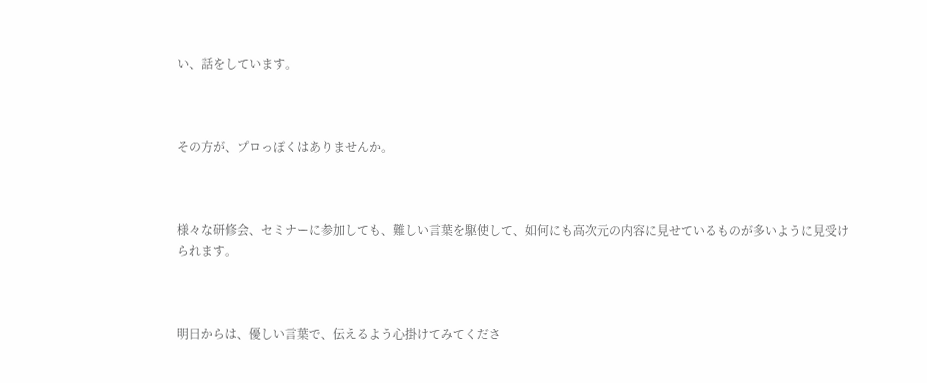い、話をしています。



その方が、プロっぽくはありませんか。



様々な研修会、セミナーに参加しても、難しい言葉を駆使して、如何にも高次元の内容に見せているものが多いように見受けられます。



明日からは、優しい言葉で、伝えるよう心掛けてみてくださ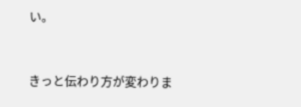い。



きっと伝わり方が変わりま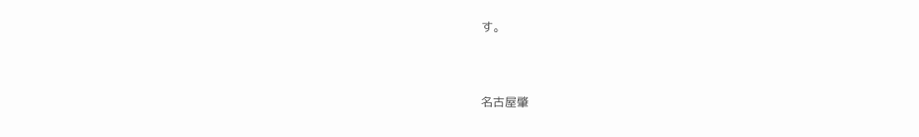す。



名古屋肇